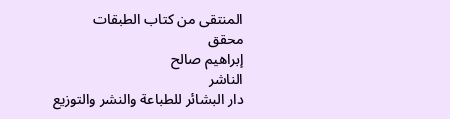المنتقى من كتاب الطبقات
محقق
إبراهيم صالح
الناشر
دار البشائر للطباعة والنشر والتوزيع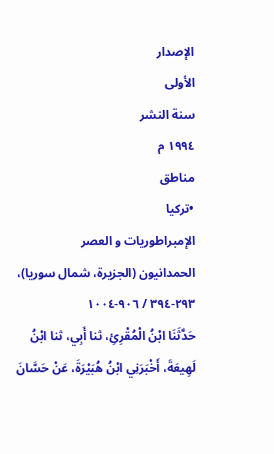الإصدار
الأولى
سنة النشر
١٩٩٤ م
مناطق
•تركيا
الإمبراطوريات و العصر
الحمدانيون (الجزيرة، شمال سوريا)، ٢٩٣-٣٩٤ / ٩٠٦-١٠٠٤
حَدَّثَنَا ابْنُ الْمُقْرِئِ، ثنا أَبِي، ثنا ابْنُ لَهِيعَةَ، أَخْبَرَنِي ابْنُ هُبَيْرَةَ، عَنْ حَسَّانَ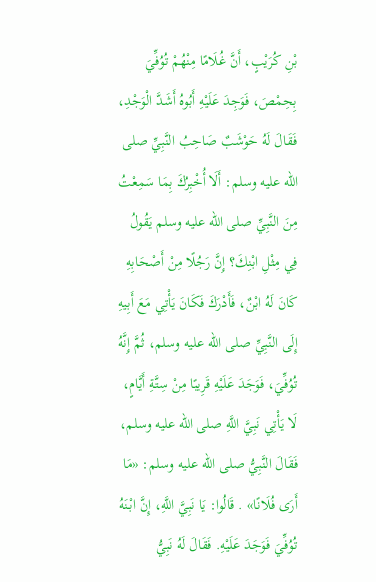بْنِ كُرَيْبٍ، أَنَّ غُلَامًا مِنْهُمْ تُوُفِّيَ بِحِمْصَ، فَوَجِدَ عَلَيْهِ أَبُوهُ أَشَدَّ الْوَجْدِ، فَقَالَ لَهُ حَوْشَبٌ صَاحِبُ النَّبِيِّ صلى الله عليه وسلم: أَلَا أُخْبِرُكَ بِمَا سَمِعْتُ مِنَ النَّبِيِّ صلى الله عليه وسلم يَقُولُ فِي مِثْلِ ابْنِكَ؟ إِنَّ رَجُلًا مِنْ أَصْحَابِهِ كَانَ لَهُ ابْنٌ، فَأَدْرَكَ فَكَانَ يَأْتِي مَعَ أَبِيهِ إِلَى النَّبِيِّ صلى الله عليه وسلم، ثُمَّ إِنَّهُ تُوُفِّيَ، فَوَجَدَ عَلَيْهِ قَرِيبًا مِنْ سِتَّةِ أَيَّامٍ، لَا يَأْتِي نَبِيَّ اللَّهِ صلى الله عليه وسلم، فَقَالَ النَّبِيُّ صلى الله عليه وسلم: «مَا أَرَى فُلَانًا» . قَالُوا: يَا نَبِيَّ اللَّهِ، إِنَّ ابْنَهُ تُوُفِّيَ فَوَجَدَ عَلَيْهِ. فَقَالَ لَهُ نَبِيُّ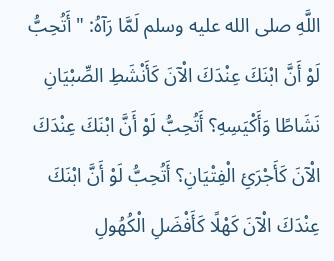اللَّهِ صلى الله عليه وسلم لَمَّا رَآهُ: " أَتُحِبُّ لَوْ أَنَّ ابْنَكَ عِنْدَكَ الْآنَ كَأَنْشَطِ الصِّبْيَانِ نَشَاطًا وَأَكْيَسِهِ؟ أَتُحِبُّ لَوْ أَنَّ ابْنَكَ عِنْدَكَ الْآنَ كَأَجْرَئِ الْفِتْيَانِ؟ أَتُحِبُّ لَوْ أَنَّ ابْنَكَ عِنْدَكَ الْآنَ كَهْلًا كَأَفْضَلِ الْكُهُولِ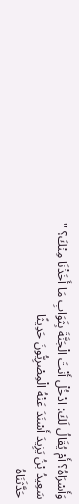وَأَسْرَاهُ؟ أَمْ يُقَالُ لَكَ: ادْخُلْ أَنْتَ الْجَنَّةَ بِثَوَابِ مَا أَخَذْنَا مِنْكَ؟ "
سَعِيدُ بْنُ يَزِيدَ أَسْنَدَ عَنْهُ الْمِصْرِيُّونَ حَدِيثًا
حَدَّثَنَاهُ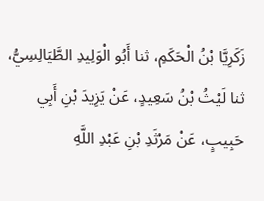زَكَرِيَّا بْنُ الْحَكَمِ، ثنا أَبُو الْوَلِيدِ الطَّيَالِسِيُّ، ثنا لَيْثُ بْنُ سَعِيدٍ، عَنْ يَزِيدَ بْنِ أَبِي حَبِيبٍ، عَنْ مَرْثَدِ بْنِ عَبْدِ اللَّهِ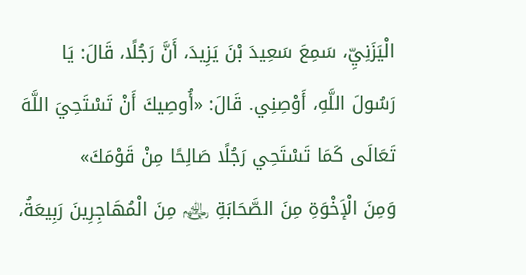الْيَزَنِيِّ، سَمِعَ سَعِيدَ بْنَ يَزِيدَ، أَنَّ رَجُلًا، قَالَ: يَا رَسُولَ اللَّهِ، أَوْصِنِي. قَالَ: «أُوصِيكَ أَنْ تَسْتَحِيَ اللَّهَ تَعَالَى كَمَا تَسْتَحِي رَجُلًا صَالِحًا مِنْ قَوْمَكَ»
وَمِنَ الْإَخْوَةِ مِنَ الصَّحَابَةِ ﵃ مِنَ الْمُهَاجِرِينَ رَبِيعَةُ،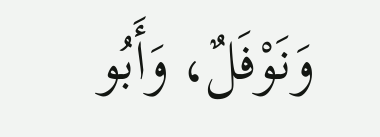وَنَوْفَلٌ، وَأَبُو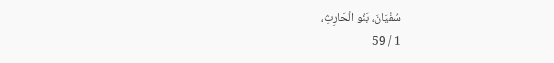سُفْيَانَ، بَنُو الْحَارِثِ،
1 / 59